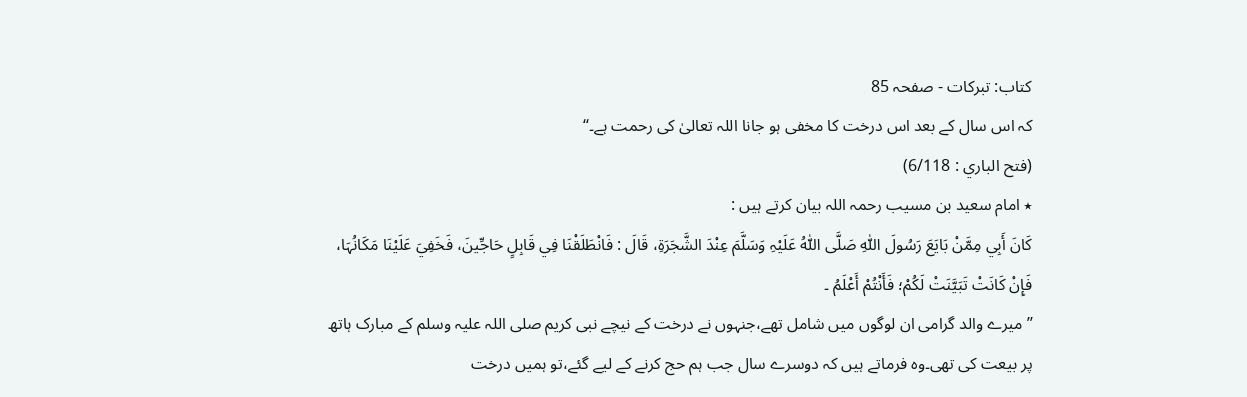کتاب: تبرکات - صفحہ 85
کہ اس سال کے بعد اس درخت کا مخفی ہو جانا اللہ تعالیٰ کی رحمت ہے۔‘‘
(فتح الباري : 6/118)
٭ امام سعید بن مسیب رحمہ اللہ بیان کرتے ہیں :
کَانَ أَبِي مِمَّنْ بَایَعَ رَسُولَ اللّٰہِ صَلَّی اللّٰہُ عَلَیْہِ وَسَلَّمَ عِنْدَ الشَّجَرَۃِ، قَالَ : فَانْطَلَقْنَا فِي قَابِلٍ حَاجِّینَ، فَخَفِيَ عَلَیْنَا مَکَانُہَا، فَإِنْ کَانَتْ تَبَیَّنَتْ لَکُمْ؛ فَأَنْتُمْ أَعْلَمُ ۔
’’میرے والد گرامی ان لوگوں میں شامل تھے،جنہوں نے درخت کے نیچے نبی کریم صلی اللہ علیہ وسلم کے مبارک ہاتھ پر بیعت کی تھی۔وہ فرماتے ہیں کہ دوسرے سال جب ہم حج کرنے کے لیے گئے،تو ہمیں درخت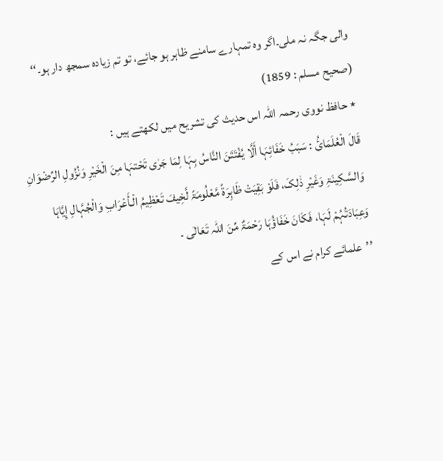والی جگہ نہ ملی۔اگر وہ تمہارے سامنے ظاہر ہو جائے، تو تم زیادہ سمجھ دار ہو۔‘‘
(صحیح مسلم : 1859)
٭ حافظ نووی رحمہ اللہ اس حدیث کی تشریح میں لکھتے ہیں :
قَالَ الْعُلَمَائُ : سَبَبُ خَفَائِہَا أَلَّا یُفْتَتَنَ النَّاسُ بِہَا لِمَا جَرٰی تَحْتہَا مِنَ الْخَیْرِ وَنُزُولِ الرِّضْوَانِ وَالسَّکِینَۃِ وَغَیْرِ ذٰلِکَ، فَلَوْ بَقِیَتْ ظَاہِرَۃً مَّعْلُومَۃً لَّخِیفَ تَعْظِیمُ الْـأَعْرَابِ وَالْجُہَّالِ إِیَّاہَا وَعِبَادَتُہُمْ لَہَا، فَکَانَ خَفَاؤُہَا رَحْمَۃٌ مِّنَ اللّٰہ تَعَالٰی ۔
’’علمائے کرام نے اس کے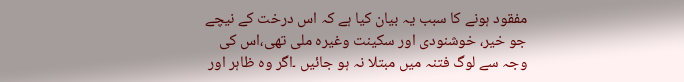مفقود ہونے کا سبب یہ بیان کیا ہے کہ اس درخت کے نیچے جو خیر، خوشنودی اور سکینت وغیرہ ملی تھی،اس کی وجہ سے لوگ فتنہ میں مبتلا نہ ہو جائیں ۔اگر وہ ظاہر اور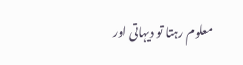معلوم رہتا تو دیہاتی اور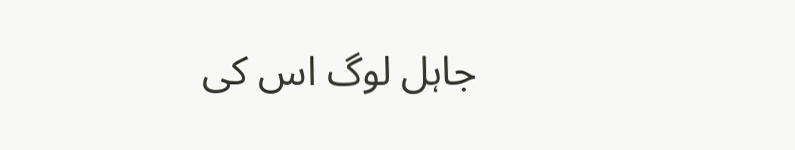جاہل لوگ اس کی